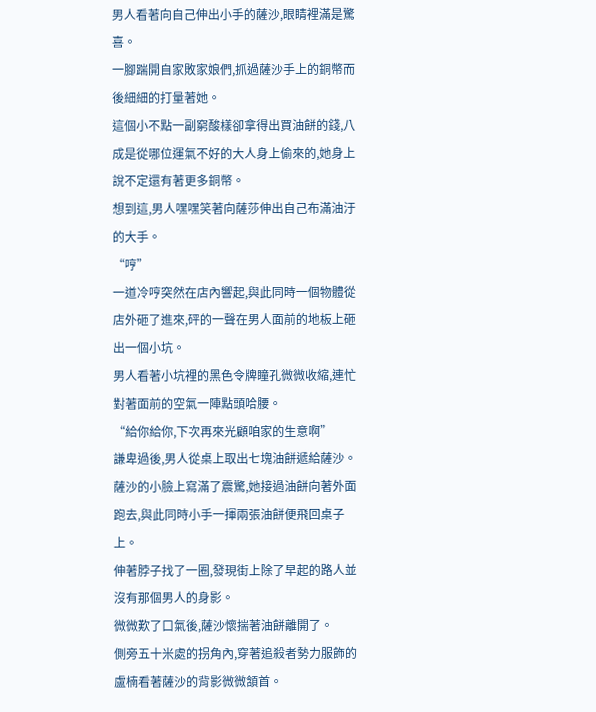男人看著向自己伸出小手的薩沙,眼睛裡滿是驚喜。
一腳踹開自家敗家娘們,抓過薩沙手上的銅幣而後細細的打量著她。
這個小不點一副窮酸樣卻拿得出買油餅的錢,八成是從哪位運氣不好的大人身上偷來的,她身上說不定還有著更多銅幣。
想到這,男人嘿嘿笑著向薩莎伸出自己布滿油汙的大手。
“哼”
一道冷哼突然在店內響起,與此同時一個物體從店外砸了進來,砰的一聲在男人面前的地板上砸出一個小坑。
男人看著小坑裡的黑色令牌瞳孔微微收縮,連忙對著面前的空氣一陣點頭哈腰。
“給你給你,下次再來光顧咱家的生意啊”
謙卑過後,男人從桌上取出七塊油餅遞給薩沙。
薩沙的小臉上寫滿了震驚,她接過油餅向著外面跑去,與此同時小手一揮兩張油餅便飛回桌子上。
伸著脖子找了一圈,發現街上除了早起的路人並沒有那個男人的身影。
微微歎了口氣後,薩沙懷揣著油餅離開了。
側旁五十米處的拐角內,穿著追殺者勢力服飾的盧楠看著薩沙的背影微微頷首。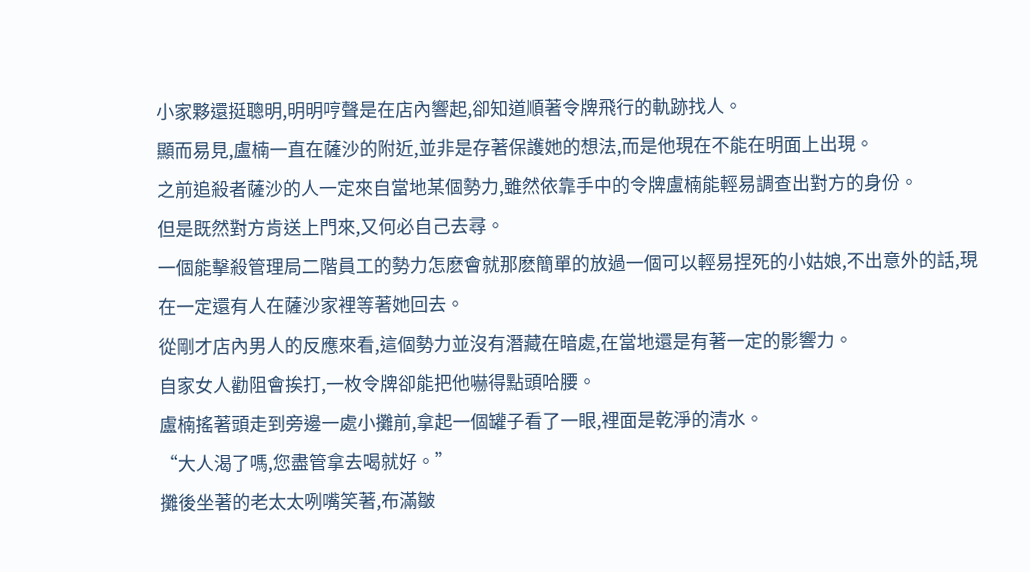小家夥還挺聰明,明明哼聲是在店內響起,卻知道順著令牌飛行的軌跡找人。
顯而易見,盧楠一直在薩沙的附近,並非是存著保護她的想法,而是他現在不能在明面上出現。
之前追殺者薩沙的人一定來自當地某個勢力,雖然依靠手中的令牌盧楠能輕易調查出對方的身份。
但是既然對方肯送上門來,又何必自己去尋。
一個能擊殺管理局二階員工的勢力怎麽會就那麽簡單的放過一個可以輕易捏死的小姑娘,不出意外的話,現在一定還有人在薩沙家裡等著她回去。
從剛才店內男人的反應來看,這個勢力並沒有潛藏在暗處,在當地還是有著一定的影響力。
自家女人勸阻會挨打,一枚令牌卻能把他嚇得點頭哈腰。
盧楠搖著頭走到旁邊一處小攤前,拿起一個罐子看了一眼,裡面是乾淨的清水。
“大人渴了嗎,您盡管拿去喝就好。”
攤後坐著的老太太咧嘴笑著,布滿皺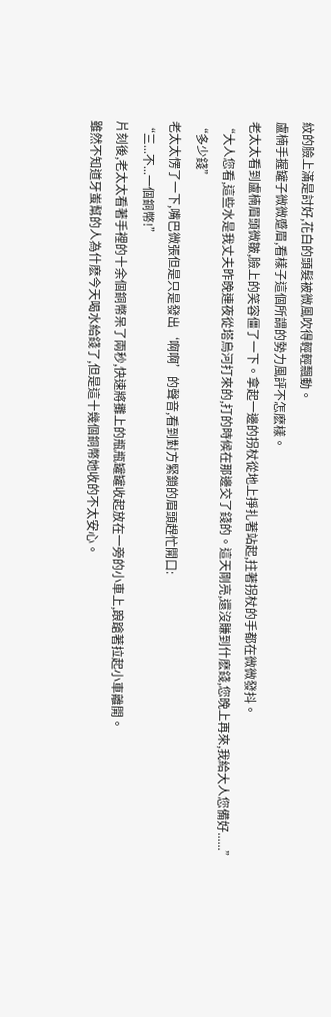紋的臉上滿是討好,花白的頭髮被微風吹得輕輕飄動。
盧楠手握罐子微微蹙眉,看樣子這個所謂的勢力風評不怎麽樣。
老太太看到盧楠眉頭微皺,臉上的笑容僵了一下。拿起一邊的拐杖從地上掙扎著站起,拄著拐杖的手都在微微發抖。
“大人您看,這些水是我丈夫昨晚連夜從塔烏河打來的,打的時候在那邊交了錢的。這天剛亮,還沒賺到什麽錢,您晚上再來,我給大人您備好......”
“多少錢”
老太太愣了一下,嘴巴微張但是只是發出‘啊啊’的聲音,看到對方緊鎖的眉頭趕忙開口:
“三...不...一個銅幣!”
片刻後,老太太看著手裡的十余個銅幣呆了兩秒,快速將攤上的瓶瓶罐罐收起放在一旁的小車上,踉蹌著拉起小車離開。
雖然不知道牙蚩幫的人為什麽今天喝水給錢了,但是這十幾個銅幣她收的不太安心。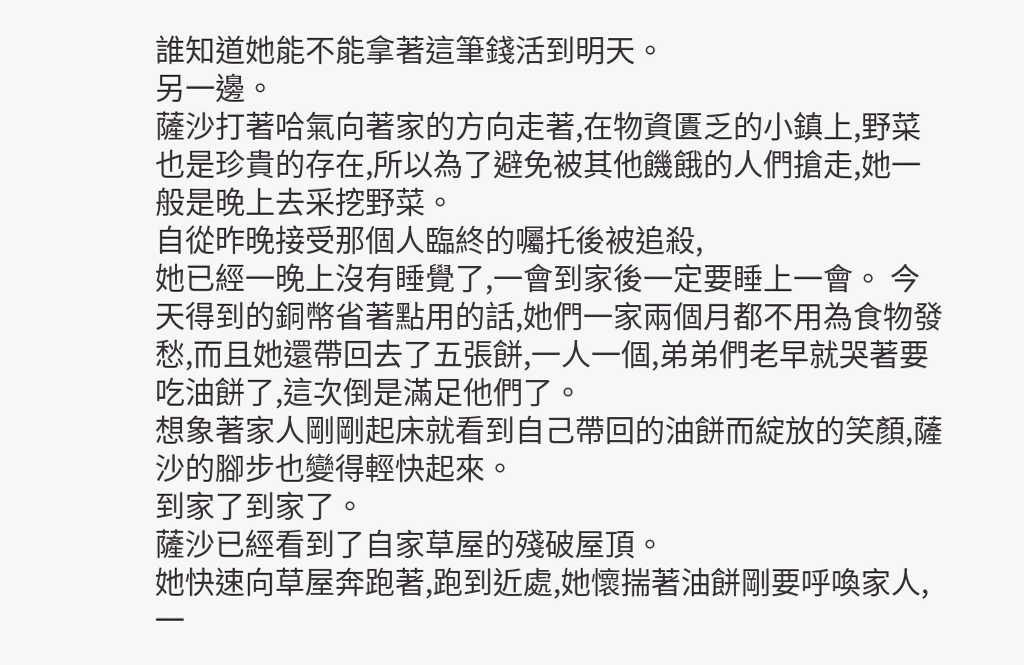誰知道她能不能拿著這筆錢活到明天。
另一邊。
薩沙打著哈氣向著家的方向走著,在物資匱乏的小鎮上,野菜也是珍貴的存在,所以為了避免被其他饑餓的人們搶走,她一般是晚上去采挖野菜。
自從昨晚接受那個人臨終的囑托後被追殺,
她已經一晚上沒有睡覺了,一會到家後一定要睡上一會。 今天得到的銅幣省著點用的話,她們一家兩個月都不用為食物發愁,而且她還帶回去了五張餅,一人一個,弟弟們老早就哭著要吃油餅了,這次倒是滿足他們了。
想象著家人剛剛起床就看到自己帶回的油餅而綻放的笑顏,薩沙的腳步也變得輕快起來。
到家了到家了。
薩沙已經看到了自家草屋的殘破屋頂。
她快速向草屋奔跑著,跑到近處,她懷揣著油餅剛要呼喚家人,一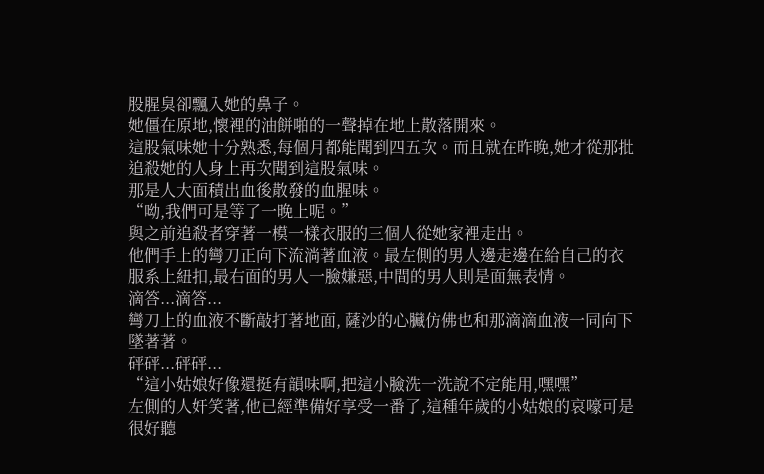股腥臭卻飄入她的鼻子。
她僵在原地,懷裡的油餅啪的一聲掉在地上散落開來。
這股氣味她十分熟悉,每個月都能聞到四五次。而且就在昨晚,她才從那批追殺她的人身上再次聞到這股氣味。
那是人大面積出血後散發的血腥味。
“呦,我們可是等了一晚上呢。”
與之前追殺者穿著一模一樣衣服的三個人從她家裡走出。
他們手上的彎刀正向下流淌著血液。最左側的男人邊走邊在給自己的衣服系上紐扣,最右面的男人一臉嫌惡,中間的男人則是面無表情。
滴答...滴答...
彎刀上的血液不斷敲打著地面, 薩沙的心臟仿佛也和那滴滴血液一同向下墜著著。
砰砰...砰砰...
“這小姑娘好像還挺有韻味啊,把這小臉洗一洗說不定能用,嘿嘿”
左側的人奸笑著,他已經準備好享受一番了,這種年歲的小姑娘的哀嚎可是很好聽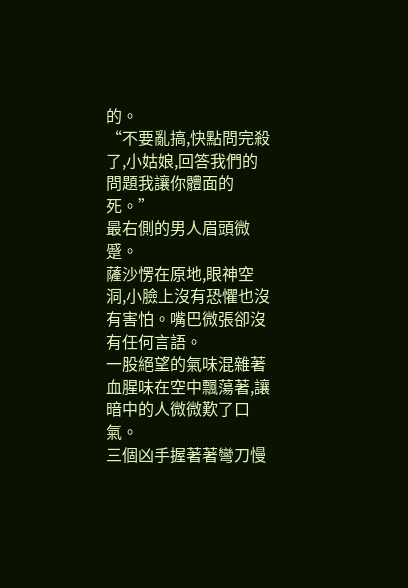的。
“不要亂搞,快點問完殺了,小姑娘,回答我們的問題我讓你體面的死。”
最右側的男人眉頭微蹙。
薩沙愣在原地,眼神空洞,小臉上沒有恐懼也沒有害怕。嘴巴微張卻沒有任何言語。
一股絕望的氣味混雜著血腥味在空中飄蕩著,讓暗中的人微微歎了口氣。
三個凶手握著著彎刀慢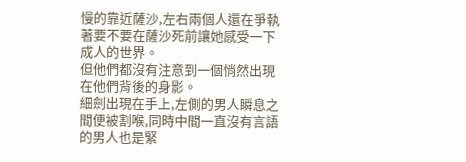慢的靠近薩沙,左右兩個人還在爭執著要不要在薩沙死前讓她感受一下成人的世界。
但他們都沒有注意到一個悄然出現在他們背後的身影。
細劍出現在手上,左側的男人瞬息之間便被割喉,同時中間一直沒有言語的男人也是緊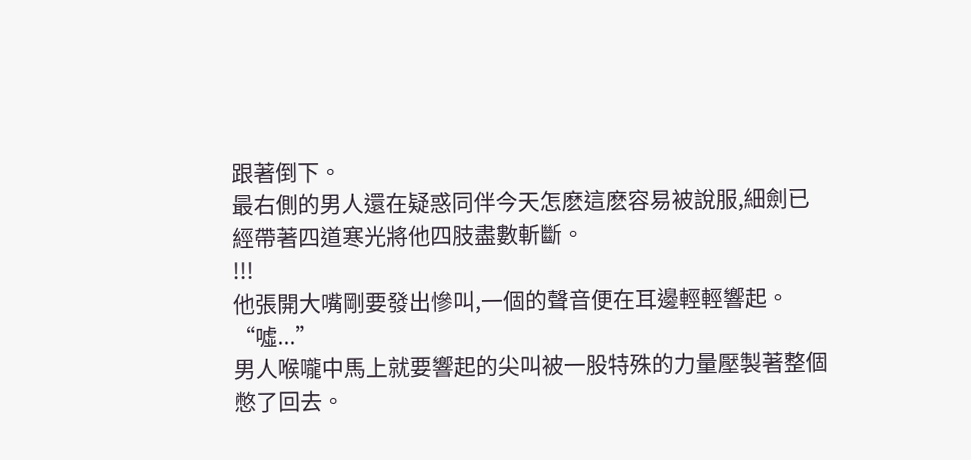跟著倒下。
最右側的男人還在疑惑同伴今天怎麽這麽容易被說服,細劍已經帶著四道寒光將他四肢盡數斬斷。
!!!
他張開大嘴剛要發出慘叫,一個的聲音便在耳邊輕輕響起。
“噓...”
男人喉嚨中馬上就要響起的尖叫被一股特殊的力量壓製著整個憋了回去。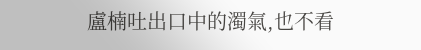盧楠吐出口中的濁氣,也不看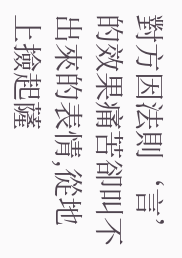對方因法則‘言’的效果痛苦卻叫不出來的表情,從地上撿起薩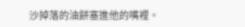沙掉落的油餅塞進他的嘴裡。